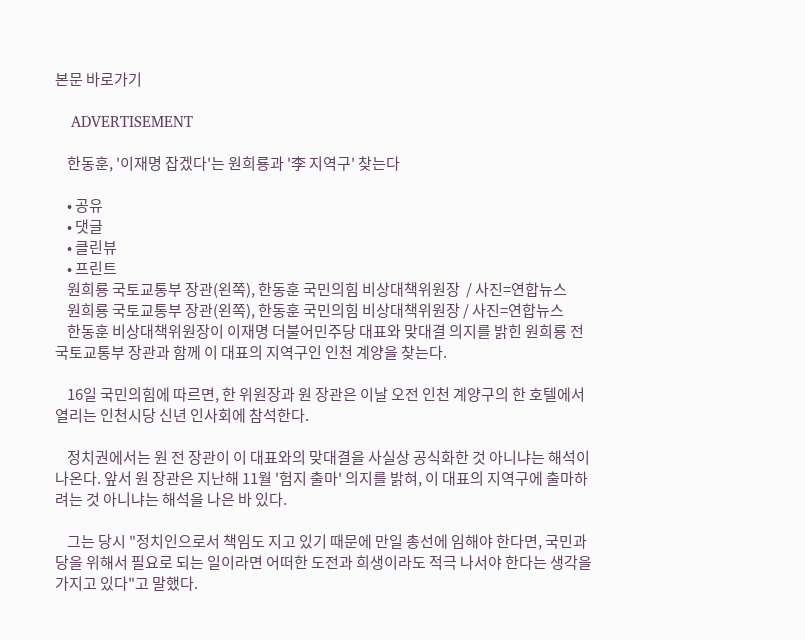본문 바로가기

    ADVERTISEMENT

    한동훈, '이재명 잡겠다'는 원희룡과 '李 지역구' 찾는다

    • 공유
    • 댓글
    • 클린뷰
    • 프린트
    원희룡 국토교통부 장관(왼쪽), 한동훈 국민의힘 비상대책위원장  / 사진=연합뉴스
    원희룡 국토교통부 장관(왼쪽), 한동훈 국민의힘 비상대책위원장 / 사진=연합뉴스
    한동훈 비상대책위원장이 이재명 더불어민주당 대표와 맞대결 의지를 밝힌 원희룡 전 국토교통부 장관과 함께 이 대표의 지역구인 인천 계양을 찾는다.

    16일 국민의힘에 따르면, 한 위원장과 원 장관은 이날 오전 인천 계양구의 한 호텔에서 열리는 인천시당 신년 인사회에 참석한다.

    정치권에서는 원 전 장관이 이 대표와의 맞대결을 사실상 공식화한 것 아니냐는 해석이 나온다. 앞서 원 장관은 지난해 11월 '험지 출마' 의지를 밝혀, 이 대표의 지역구에 출마하려는 것 아니냐는 해석을 나은 바 있다.

    그는 당시 "정치인으로서 책임도 지고 있기 때문에 만일 총선에 임해야 한다면, 국민과 당을 위해서 필요로 되는 일이라면 어떠한 도전과 희생이라도 적극 나서야 한다는 생각을 가지고 있다"고 말했다.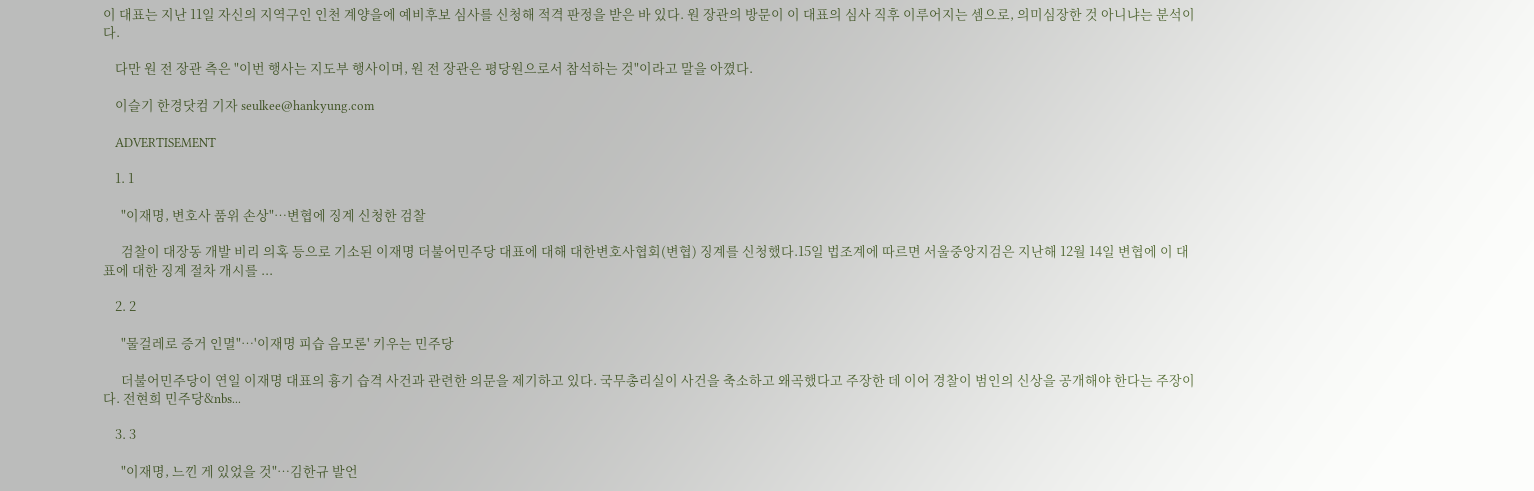이 대표는 지난 11일 자신의 지역구인 인천 계양을에 예비후보 심사를 신청해 적격 판정을 받은 바 있다. 원 장관의 방문이 이 대표의 심사 직후 이루어지는 셈으로, 의미심장한 것 아니냐는 분석이다.

    다만 원 전 장관 측은 "이번 행사는 지도부 행사이며, 원 전 장관은 평당원으로서 참석하는 것"이라고 말을 아꼈다.

    이슬기 한경닷컴 기자 seulkee@hankyung.com

    ADVERTISEMENT

    1. 1

      "이재명, 변호사 품위 손상"…변협에 징계 신청한 검찰

      검찰이 대장동 개발 비리 의혹 등으로 기소된 이재명 더불어민주당 대표에 대해 대한변호사협회(변협) 징계를 신청했다.15일 법조계에 따르면 서울중앙지검은 지난해 12월 14일 변협에 이 대표에 대한 징계 절차 개시를 ...

    2. 2

      "물걸레로 증거 인멸"…'이재명 피습 음모론' 키우는 민주당

      더불어민주당이 연일 이재명 대표의 흉기 습격 사건과 관련한 의문을 제기하고 있다. 국무총리실이 사건을 축소하고 왜곡했다고 주장한 데 이어 경찰이 범인의 신상을 공개해야 한다는 주장이다. 전현희 민주당&nbs...

    3. 3

      "이재명, 느낀 게 있었을 것"…김한규 발언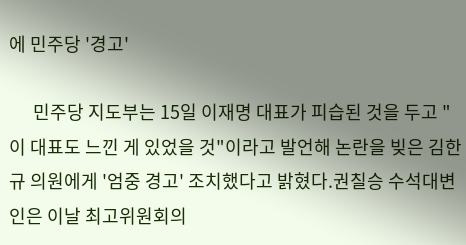에 민주당 '경고'

      민주당 지도부는 15일 이재명 대표가 피습된 것을 두고 "이 대표도 느낀 게 있었을 것"이라고 발언해 논란을 빚은 김한규 의원에게 '엄중 경고' 조치했다고 밝혔다.권칠승 수석대변인은 이날 최고위원회의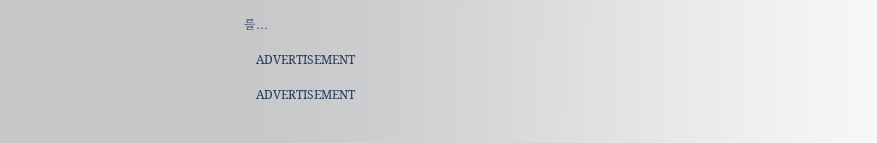를...

    ADVERTISEMENT

    ADVERTISEMENT